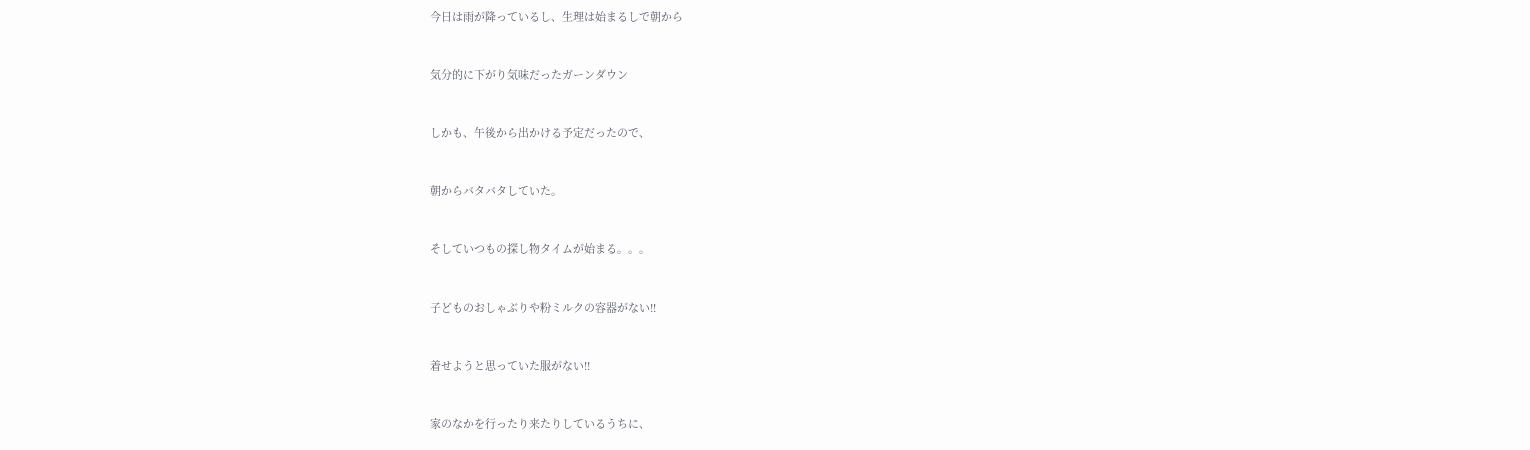今日は雨が降っているし、生理は始まるしで朝から


気分的に下がり気味だったガーンダウン


しかも、午後から出かける予定だったので、


朝からバタバタしていた。


そしていつもの探し物タイムが始まる。。。


子どものおしゃぶりや粉ミルクの容器がない!!


着せようと思っていた服がない!!


家のなかを行ったり来たりしているうちに、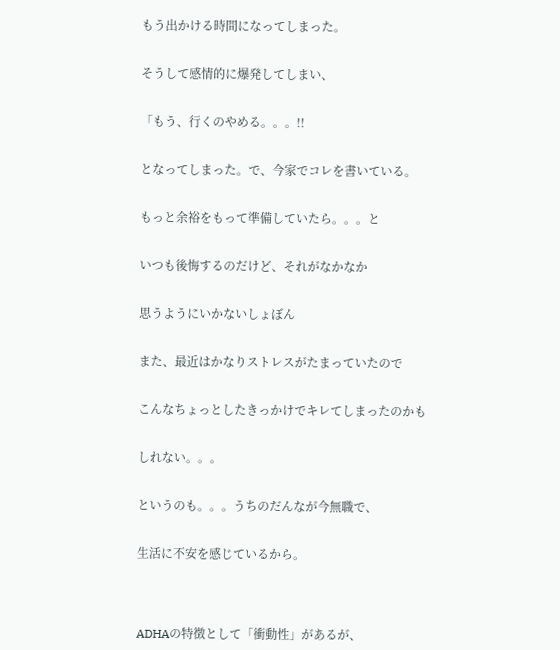もう出かける時間になってしまった。


そうして感情的に爆発してしまい、


「もう、行くのやめる。。。!!


となってしまった。で、今家でコレを書いている。


もっと余裕をもって準備していたら。。。と


いつも後悔するのだけど、それがなかなか


思うようにいかないしょぼん


また、最近はかなりストレスがたまっていたので


こんなちょっとしたきっかけでキレてしまったのかも


しれない。。。


というのも。。。うちのだんなが今無職で、


生活に不安を感じているから。




ADHAの特徴として「衝動性」があるが、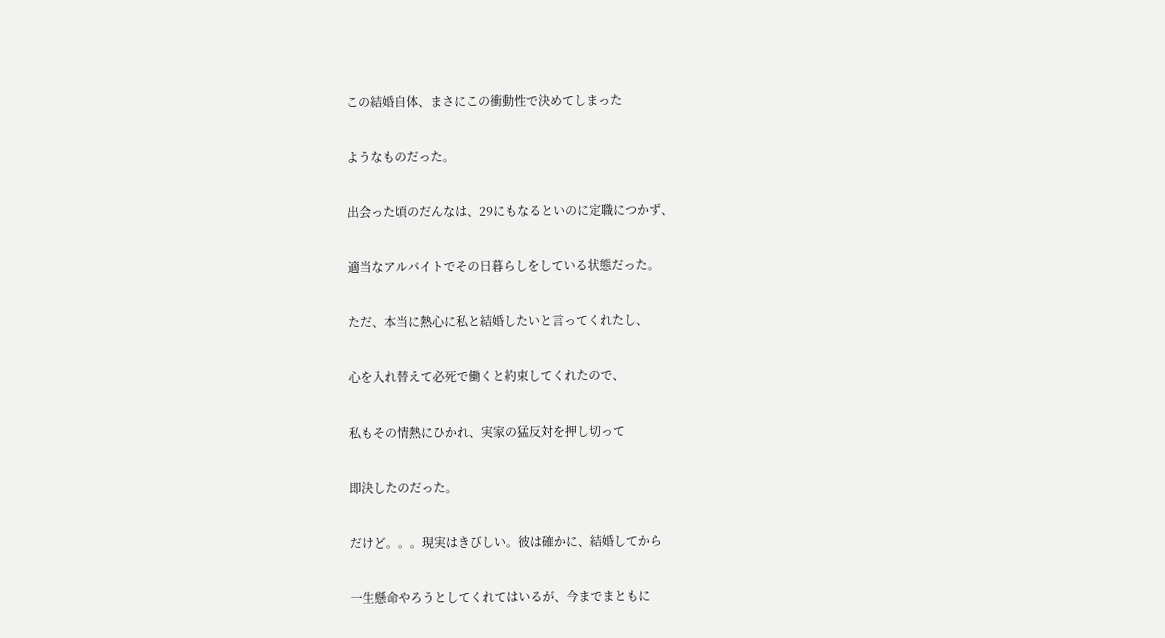この結婚自体、まさにこの衝動性で決めてしまった


ようなものだった。


出会った頃のだんなは、29にもなるといのに定職につかず、


適当なアルバイトでその日暮らしをしている状態だった。


ただ、本当に熱心に私と結婚したいと言ってくれたし、


心を入れ替えて必死で働くと約束してくれたので、


私もその情熱にひかれ、実家の猛反対を押し切って


即決したのだった。


だけど。。。現実はきびしい。彼は確かに、結婚してから


一生懸命やろうとしてくれてはいるが、今までまともに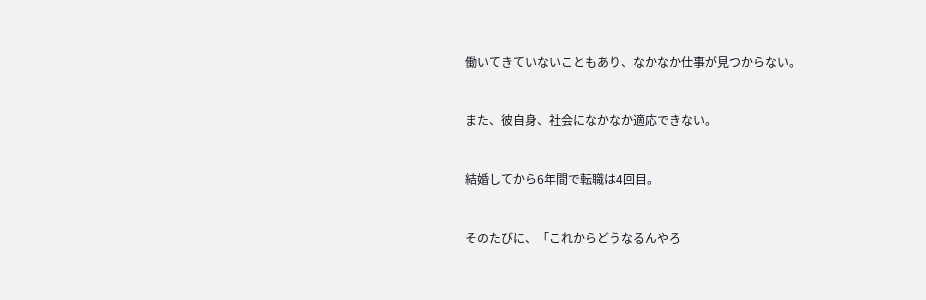働いてきていないこともあり、なかなか仕事が見つからない。


また、彼自身、社会になかなか適応できない。


結婚してから6年間で転職は4回目。


そのたびに、「これからどうなるんやろ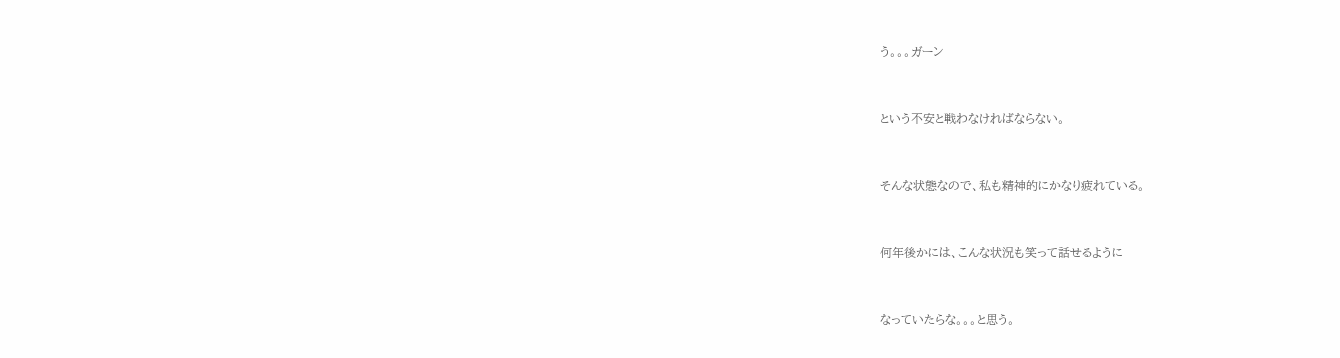う。。。ガーン


という不安と戦わなければならない。


そんな状態なので、私も精神的にかなり疲れている。


何年後かには、こんな状況も笑って話せるように


なっていたらな。。。と思う。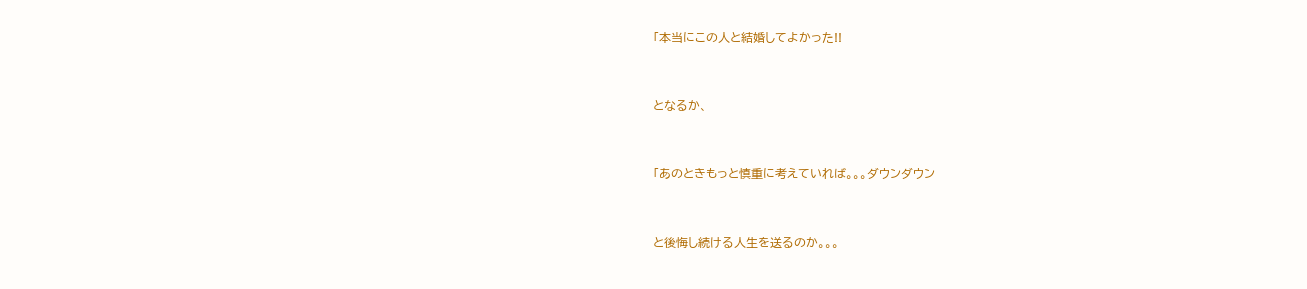「本当にこの人と結婚してよかった!!


となるか、


「あのときもっと慎重に考えていれば。。。ダウンダウン


と後悔し続ける人生を送るのか。。。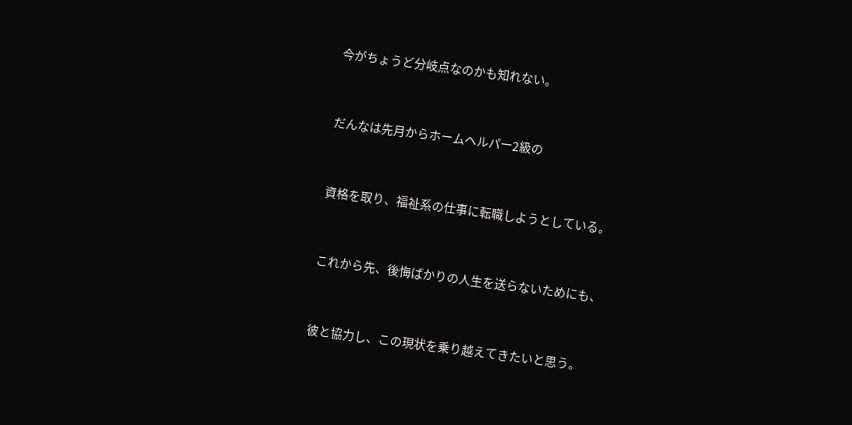今がちょうど分岐点なのかも知れない。


だんなは先月からホームヘルパー2級の


資格を取り、福祉系の仕事に転職しようとしている。


これから先、後悔ばかりの人生を送らないためにも、


彼と協力し、この現状を乗り越えてきたいと思う。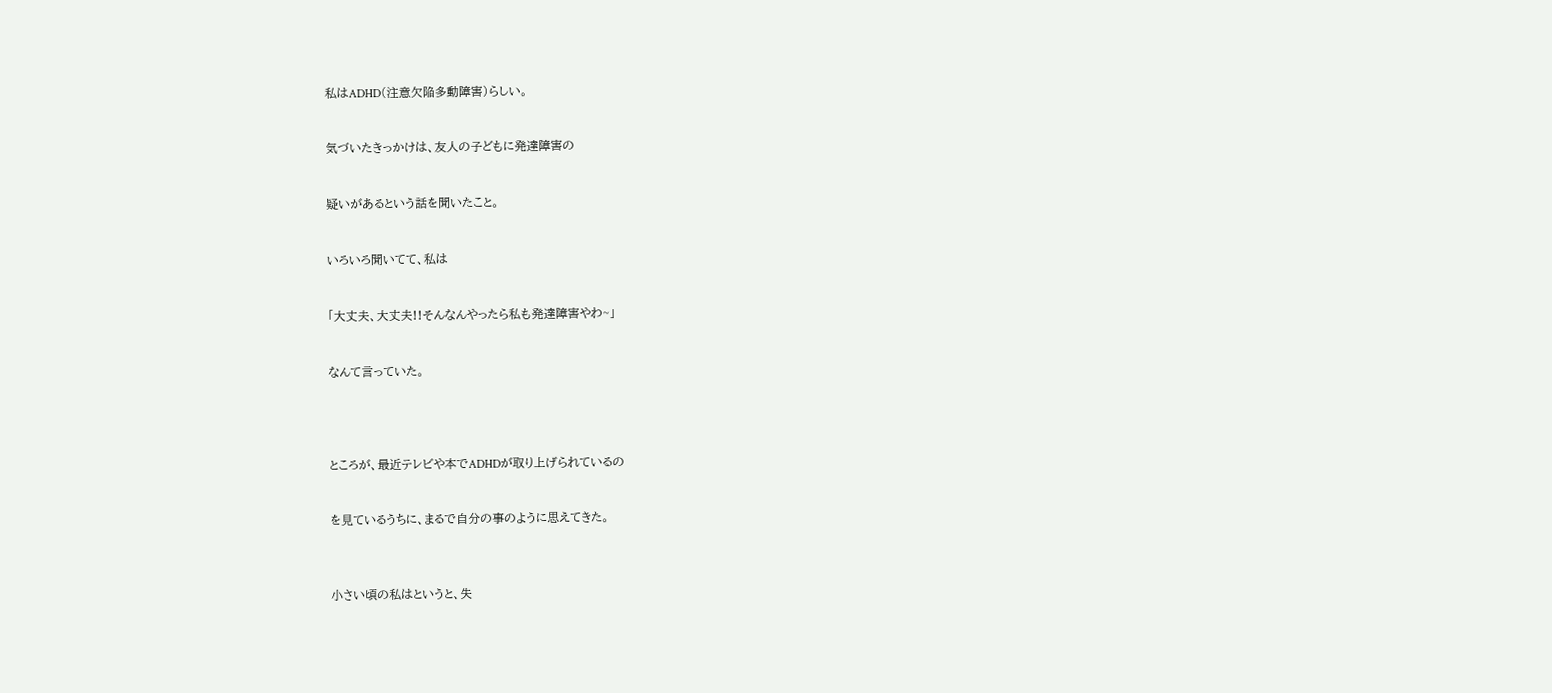私はADHD(注意欠陥多動障害)らしい。


気づいたきっかけは、友人の子どもに発達障害の


疑いがあるという話を聞いたこと。


いろいろ聞いてて、私は


「大丈夫、大丈夫!!そんなんやったら私も発達障害やわ~」


なんて言っていた。




ところが、最近テレビや本でADHDが取り上げられているの


を見ているうちに、まるで自分の事のように思えてきた。



小さい頃の私はというと、失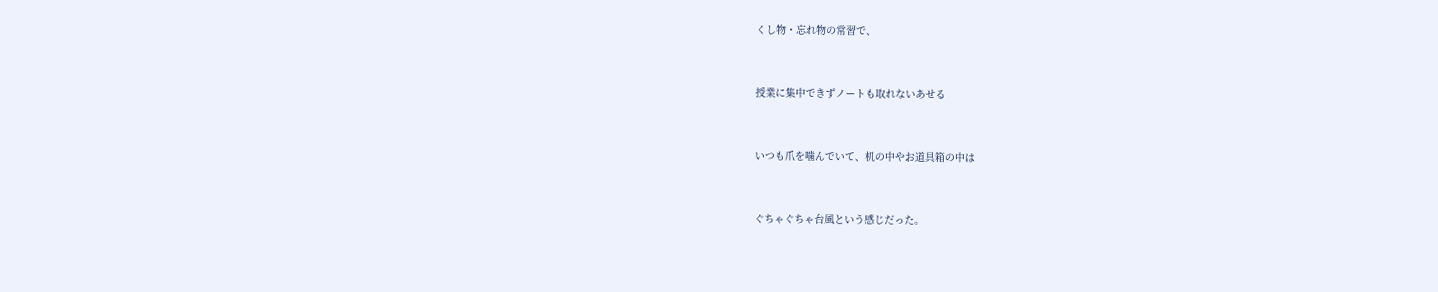くし物・忘れ物の常習で、


授業に集中できずノートも取れないあせる


いつも爪を噛んでいて、机の中やお道具箱の中は


ぐちゃぐちゃ台風という感じだった。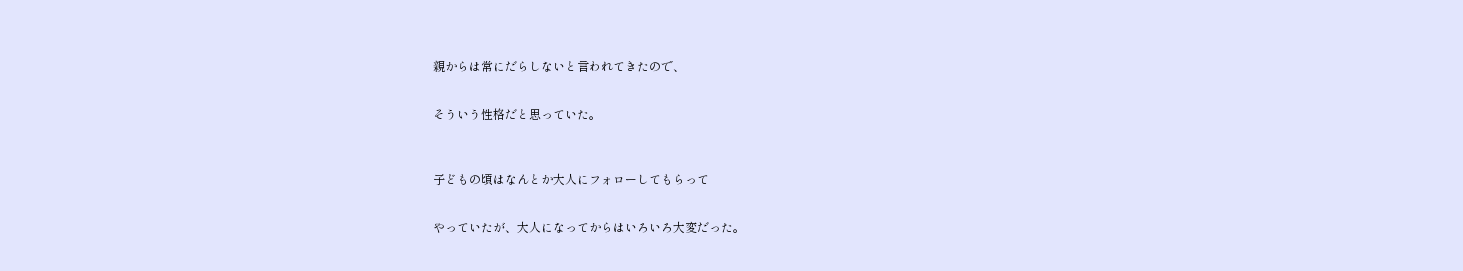親からは常にだらしないと言われてきたので、


そういう性格だと思っていた。



子どもの頃はなんとか大人にフォローしてもらって


やっていたが、大人になってからはいろいろ大変だった。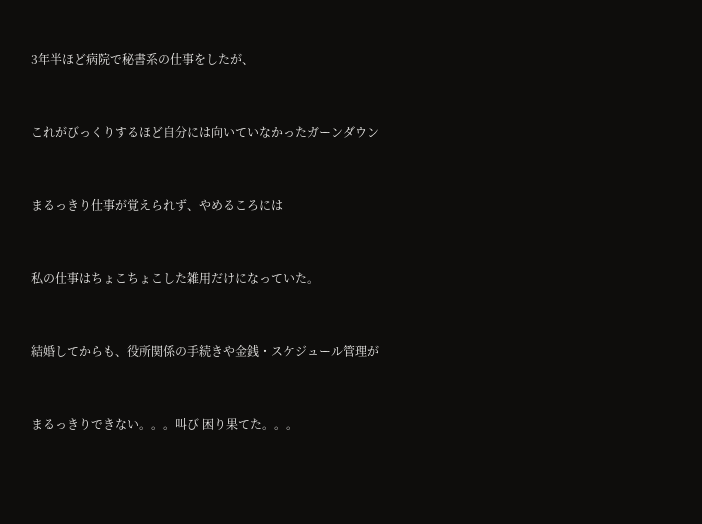3年半ほど病院で秘書系の仕事をしたが、


これがびっくりするほど自分には向いていなかったガーンダウン


まるっきり仕事が覚えられず、やめるころには


私の仕事はちょこちょこした雑用だけになっていた。


結婚してからも、役所関係の手続きや金銭・スケジュール管理が


まるっきりできない。。。叫び 困り果てた。。。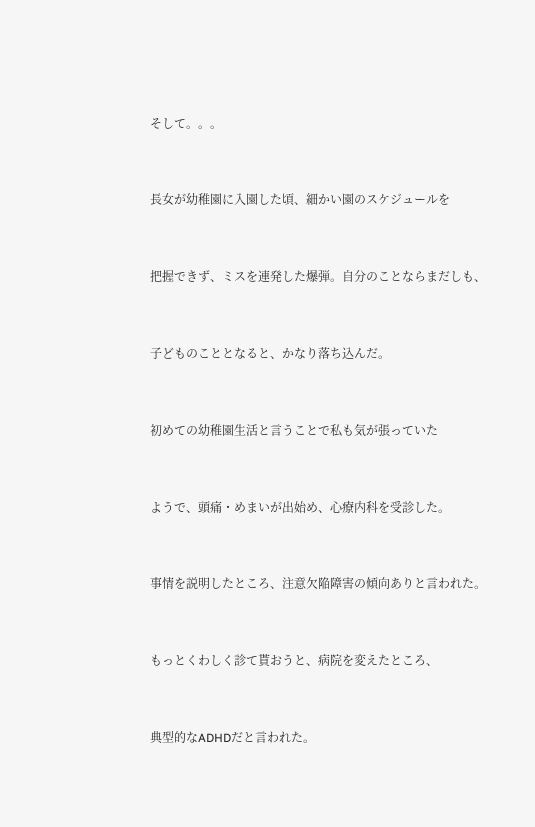そして。。。


長女が幼稚園に入園した頃、細かい園のスケジュールを


把握できず、ミスを連発した爆弾。自分のことならまだしも、


子どものこととなると、かなり落ち込んだ。


初めての幼稚園生活と言うことで私も気が張っていた


ようで、頭痛・めまいが出始め、心療内科を受診した。


事情を説明したところ、注意欠陥障害の傾向ありと言われた。


もっとくわしく診て貰おうと、病院を変えたところ、


典型的なADHDだと言われた。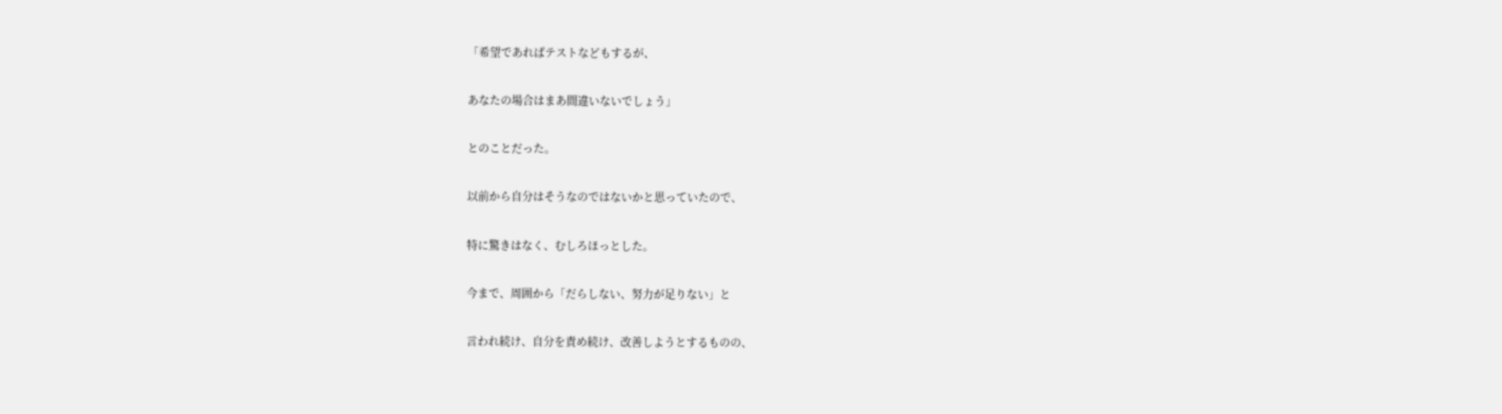「希望であればテストなどもするが、


あなたの場合はまあ間違いないでしょう」


とのことだった。


以前から自分はそうなのではないかと思っていたので、


特に驚きはなく、むしろほっとした。


今まで、周囲から「だらしない、努力が足りない」と


言われ続け、自分を責め続け、改善しようとするものの、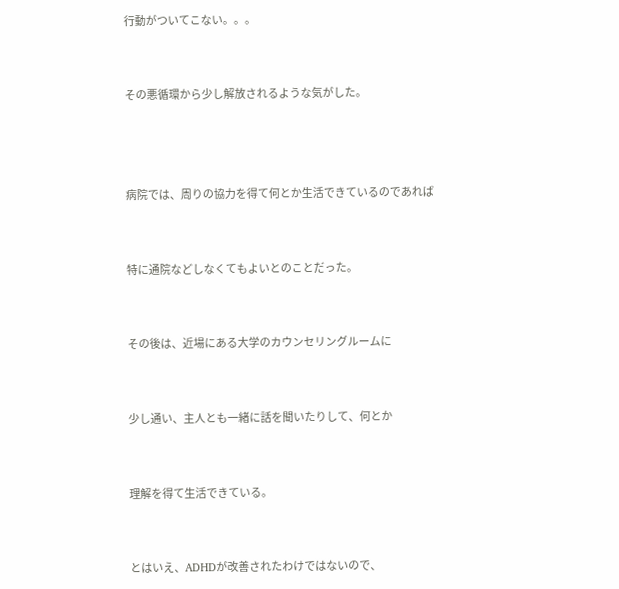行動がついてこない。。。


その悪循環から少し解放されるような気がした。



病院では、周りの協力を得て何とか生活できているのであれば


特に通院などしなくてもよいとのことだった。


その後は、近場にある大学のカウンセリングルームに


少し通い、主人とも一緒に話を聞いたりして、何とか


理解を得て生活できている。


とはいえ、ADHDが改善されたわけではないので、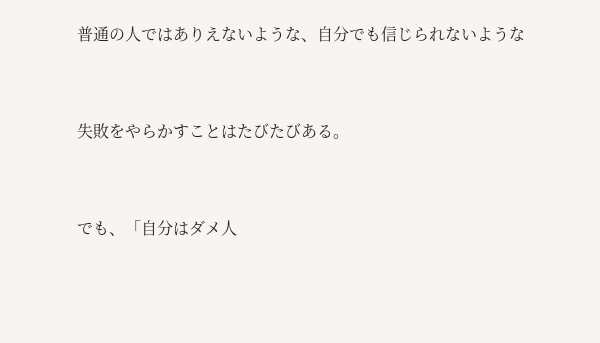普通の人ではありえないような、自分でも信じられないような


失敗をやらかすことはたびたびある。


でも、「自分はダメ人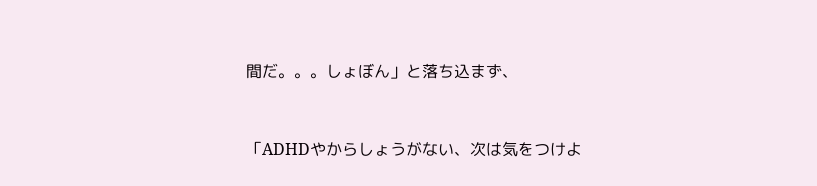間だ。。。しょぼん」と落ち込まず、


「ADHDやからしょうがない、次は気をつけよ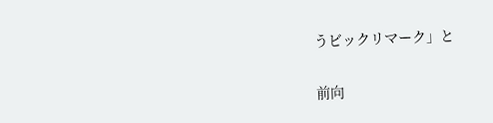うビックリマーク」と


前向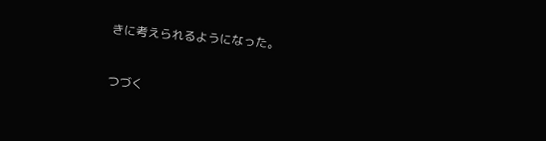きに考えられるようになった。



つづく